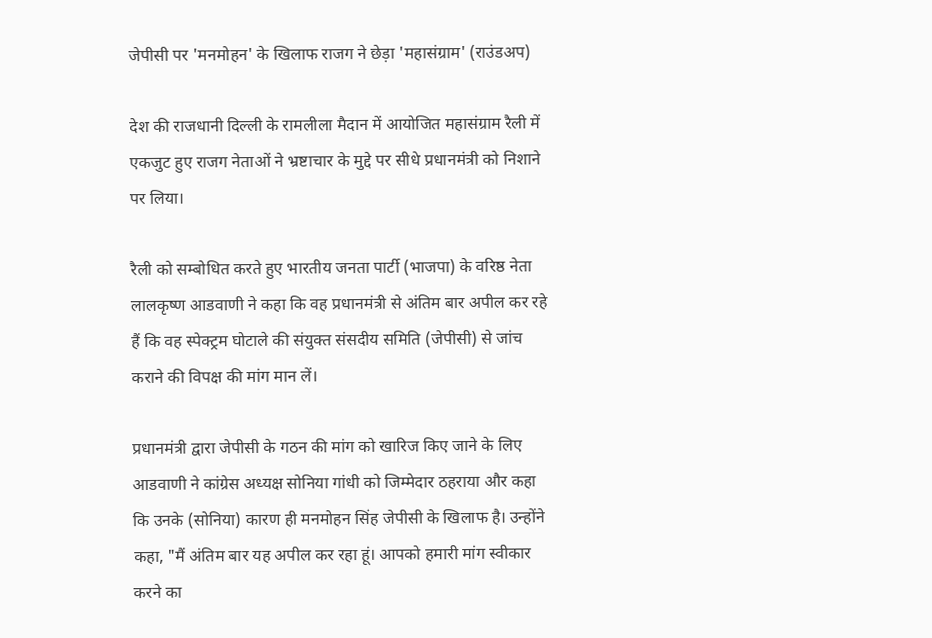जेपीसी पर 'मनमोहन' के खिलाफ राजग ने छेड़ा 'महासंग्राम' (राउंडअप)

देश की राजधानी दिल्ली के रामलीला मैदान में आयोजित महासंग्राम रैली में एकजुट हुए राजग नेताओं ने भ्रष्टाचार के मुद्दे पर सीधे प्रधानमंत्री को निशाने पर लिया।

रैली को सम्बोधित करते हुए भारतीय जनता पार्टी (भाजपा) के वरिष्ठ नेता लालकृष्ण आडवाणी ने कहा कि वह प्रधानमंत्री से अंतिम बार अपील कर रहे हैं कि वह स्पेक्ट्रम घोटाले की संयुक्त संसदीय समिति (जेपीसी) से जांच कराने की विपक्ष की मांग मान लें।

प्रधानमंत्री द्वारा जेपीसी के गठन की मांग को खारिज किए जाने के लिए आडवाणी ने कांग्रेस अध्यक्ष सोनिया गांधी को जिम्मेदार ठहराया और कहा कि उनके (सोनिया) कारण ही मनमोहन सिंह जेपीसी के खिलाफ है। उन्होंने कहा, "मैं अंतिम बार यह अपील कर रहा हूं। आपको हमारी मांग स्वीकार करने का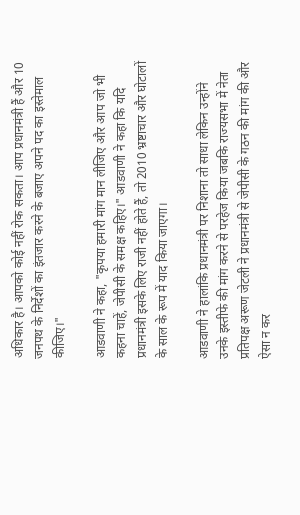अधिकार है। आपको कोई नहीं रोक सकता। आप प्रधानमंत्री हैं और 10 जनपथ के निर्देशों का इंतजार करने के बजाए अपने पद का इस्तेमाल कीजिए।"

आडवाणी ने कहा, "कृपया हमारी मांग मान लीजिए और आप जो भी कहना चाहें, जेपीसी के समक्ष कहिए।" आडवाणी ने कहा कि यदि प्रधानमंत्री इसके लिए राजी नहीं होते हैं, तो 2010 भ्रष्टाचार और घोटालों के साल के रूप में याद किया जाएगा।

आडवाणी ने हालांकि प्रधानमंत्री पर निशाना तो साधा लेकिन उन्होंने उनके इस्तीफे की मांग करने से परहेज किया जबकि राज्यसभा में नेता प्रतिपक्ष अरूण जेटली ने प्रधानमंत्री से जेपीसी के गठन की मांग की और ऐसा न कर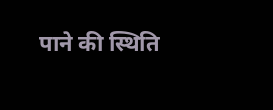पाने की स्थिति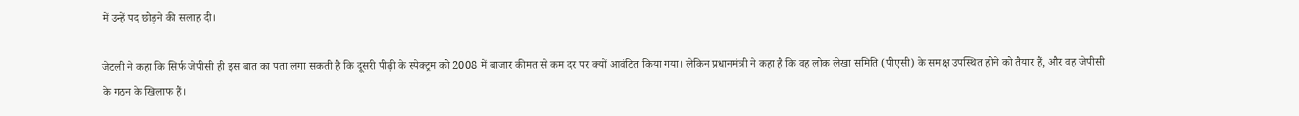में उन्हें पद छोड़ने की सलाह दी।

जेटली ने कहा कि सिर्फ जेपीसी ही इस बात का पता लगा सकती है कि दूसरी पीढ़ी के स्पेक्ट्रम को 2008 में बाजार कीमत से कम दर पर क्यों आवंटित किया गया। लेकिन प्रधानमंत्री ने कहा है कि वह लोक लेखा समिति (पीएसी) के समक्ष उपस्थित होने को तैयार हैं, और वह जेपीसी के गठन के खिलाफ हैं।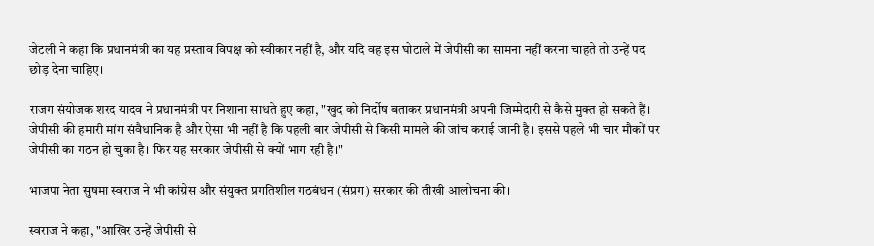जेटली ने कहा कि प्रधानमंत्री का यह प्रस्ताव विपक्ष को स्वीकार नहीं है, और यदि वह इस घोटाले में जेपीसी का सामना नहीं करना चाहते तो उन्हें पद छोड़ देना चाहिए।

राजग संयोजक शरद यादव ने प्रधानमंत्री पर निशाना साधते हुए कहा, "खुद को निर्दोष बताकर प्रधानमंत्री अपनी जिम्मेदारी से कैसे मुक्त हो सकते हैं। जेपीसी की हमारी मांग संवैधानिक है और ऐसा भी नहीं है कि पहली बार जेपीसी से किसी मामले की जांच कराई जानी है। इससे पहले भी चार मौकों पर जेपीसी का गठन हो चुका है। फिर यह सरकार जेपीसी से क्यों भाग रही है।"

भाजपा नेता सुषमा स्वराज ने भी कांग्रेस और संयुक्त प्रगतिशील गठबंधन (संप्रग) सरकार की तीखी आलोचना की।

स्वराज ने कहा, "आखिर उन्हें जेपीसी से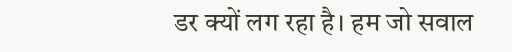डर क्यों लग रहा है। हम जो सवाल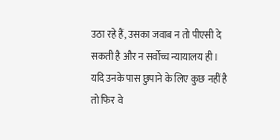उठा रहे हैं, उसका जवाब न तो पीएसी दे सकती है और न सर्वोच्च न्यायालय ही। यदि उनके पास छुपाने के लिए कुछ नहीं है तो फिर वे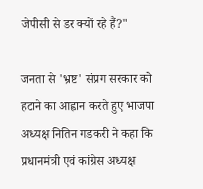जेपीसी से डर क्यों रहे हैं?"

जनता से 'भ्रष्ट' संप्रग सरकार को हटाने का आह्वान करते हुए भाजपा अध्यक्ष नितिन गडकरी ने कहा कि प्रधानमंत्री एवं कांग्रेस अध्यक्ष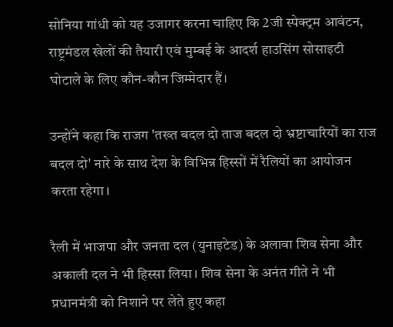सोनिया गांधी को यह उजागर करना चाहिए कि 2जी स्पेक्ट्रम आवंटन, राष्ट्रमंडल खेलों की तैयारी एवं मुम्बई के आदर्श हाउसिंग सोसाइटी घोटाले के लिए कौन-कौन जिम्मेदार हैं।

उन्होंने कहा कि राजग 'तख्त बदल दो ताज बदल दो भ्रष्टाचारियों का राज बदल दो' नारे के साथ देश के विभिन्न हिस्सों में रैलियों का आयोजन करता रहेगा।

रैली में भाजपा और जनता दल (युनाइटेड) के अलावा शिव सेना और अकाली दल ने भी हिस्सा लिया। शिव सेना के अनंत गीते ने भी प्रधानमंत्री को निशाने पर लेते हुए कहा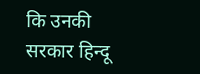कि उनकी सरकार हिन्दू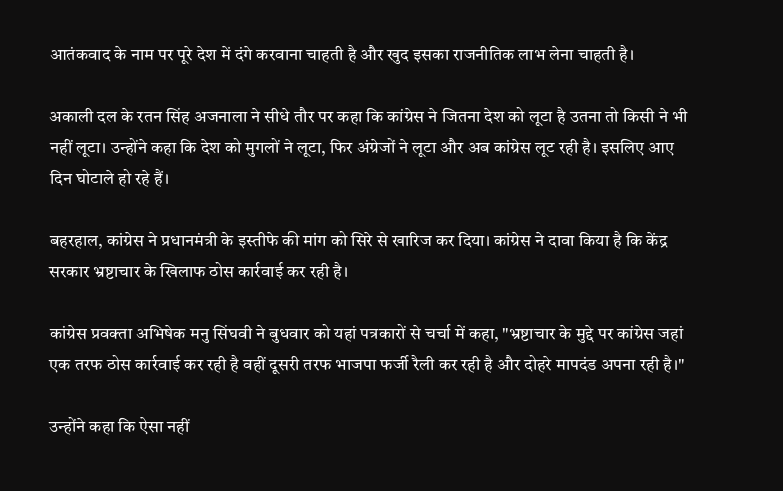आतंकवाद के नाम पर पूरे देश में दंगे करवाना चाहती है और खुद इसका राजनीतिक लाभ लेना चाहती है।

अकाली दल के रतन सिंह अजनाला ने सीधे तौर पर कहा कि कांग्रेस ने जितना देश को लूटा है उतना तो किसी ने भी नहीं लूटा। उन्होंने कहा कि देश को मुगलों ने लूटा, फिर अंग्रेजों ने लूटा और अब कांग्रेस लूट रही है। इसलिए आए दिन घोटाले हो रहे हैं।

बहरहाल, कांग्रेस ने प्रधानमंत्री के इस्तीफे की मांग को सिरे से खारिज कर दिया। कांग्रेस ने दावा किया है कि केंद्र सरकार भ्रष्टाचार के खिलाफ ठोस कार्रवाई कर रही है।

कांग्रेस प्रवक्ता अभिषेक मनु सिंघवी ने बुधवार को यहां पत्रकारों से चर्चा में कहा, "भ्रष्टाचार के मुद्दे पर कांग्रेस जहां एक तरफ ठोस कार्रवाई कर रही है वहीं दूसरी तरफ भाजपा फर्जी रैली कर रही है और दोहरे मापदंड अपना रही है।"

उन्होंने कहा कि ऐसा नहीं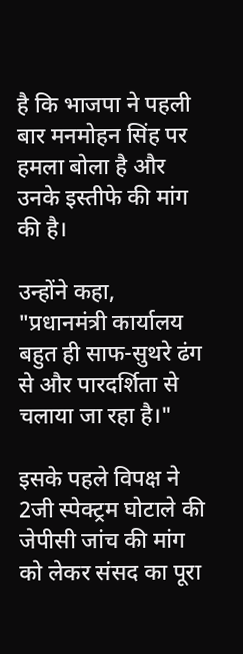है कि भाजपा ने पहली बार मनमोहन सिंह पर हमला बोला है और उनके इस्तीफे की मांग की है।

उन्होंने कहा, "प्रधानमंत्री कार्यालय बहुत ही साफ-सुथरे ढंग से और पारदर्शिता से चलाया जा रहा है।"

इसके पहले विपक्ष ने 2जी स्पेक्ट्रम घोटाले की जेपीसी जांच की मांग को लेकर संसद का पूरा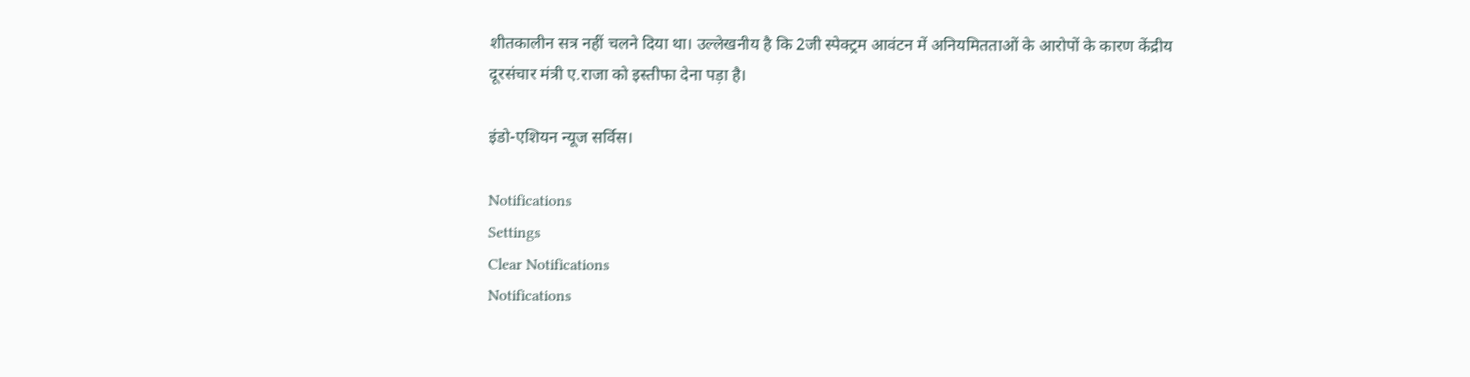शीतकालीन सत्र नहीं चलने दिया था। उल्लेखनीय है कि 2जी स्पेक्ट्रम आवंटन में अनियमितताओं के आरोपों के कारण केंद्रीय दूरसंचार मंत्री ए.राजा को इस्तीफा देना पड़ा है।

इंडो-एशियन न्यूज सर्विस।

Notifications
Settings
Clear Notifications
Notifications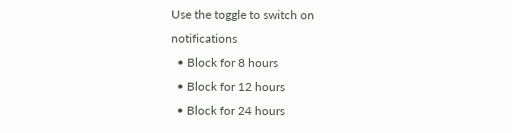Use the toggle to switch on notifications
  • Block for 8 hours
  • Block for 12 hours
  • Block for 24 hours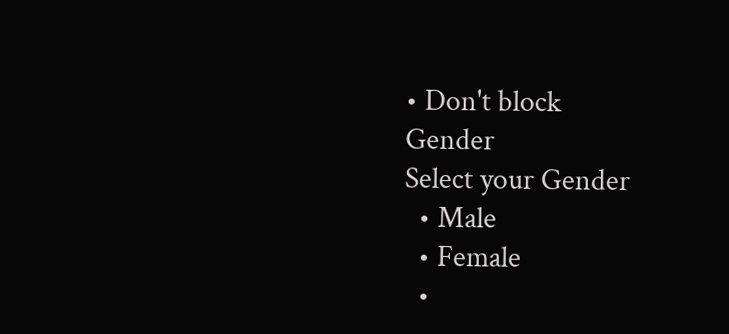• Don't block
Gender
Select your Gender
  • Male
  • Female
  •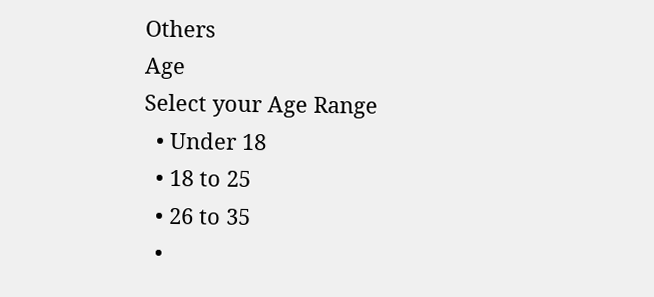Others
Age
Select your Age Range
  • Under 18
  • 18 to 25
  • 26 to 35
  •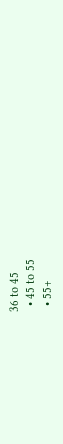36 to 45
  • 45 to 55
  • 55+